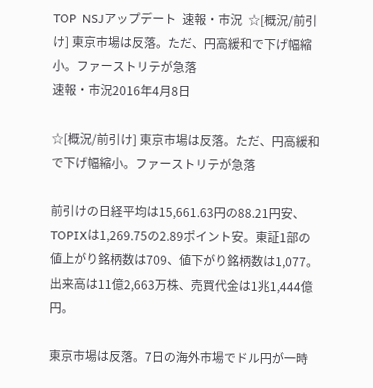TOP  NSJアップデート  速報・市況  ☆[概況/前引け] 東京市場は反落。ただ、円高緩和で下げ幅縮小。ファーストリテが急落
速報・市況2016年4月8日

☆[概況/前引け] 東京市場は反落。ただ、円高緩和で下げ幅縮小。ファーストリテが急落

前引けの日経平均は15,661.63円の88.21円安、TOPIXは1,269.75の2.89ポイント安。東証1部の値上がり銘柄数は709、値下がり銘柄数は1,077。出来高は11億2,663万株、売買代金は1兆1,444億円。

東京市場は反落。7日の海外市場でドル円が一時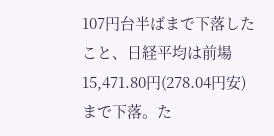107円台半ばまで下落したこと、日経平均は前場15,471.80円(278.04円安)まで下落。た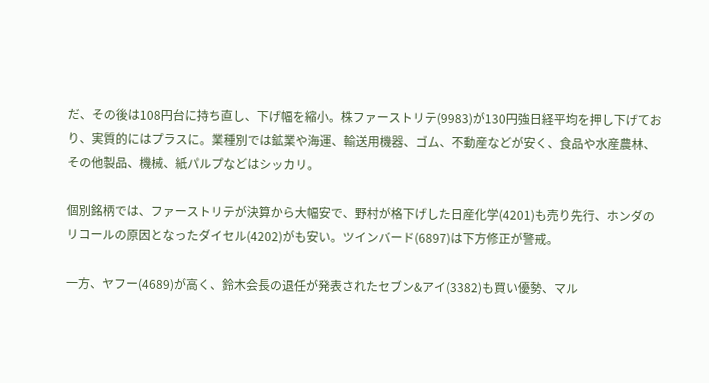だ、その後は108円台に持ち直し、下げ幅を縮小。株ファーストリテ(9983)が130円強日経平均を押し下げており、実質的にはプラスに。業種別では鉱業や海運、輸送用機器、ゴム、不動産などが安く、食品や水産農林、その他製品、機械、紙パルプなどはシッカリ。

個別銘柄では、ファーストリテが決算から大幅安で、野村が格下げした日産化学(4201)も売り先行、ホンダのリコールの原因となったダイセル(4202)がも安い。ツインバード(6897)は下方修正が警戒。

一方、ヤフー(4689)が高く、鈴木会長の退任が発表されたセブン&アイ(3382)も買い優勢、マル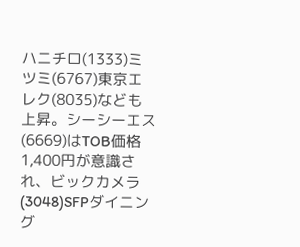ハニチロ(1333)ミツミ(6767)東京エレク(8035)なども上昇。シーシーエス(6669)はTOB価格1,400円が意識され、ビックカメラ(3048)SFPダイニング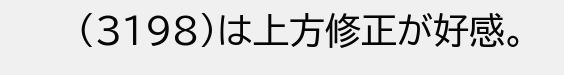(3198)は上方修正が好感。